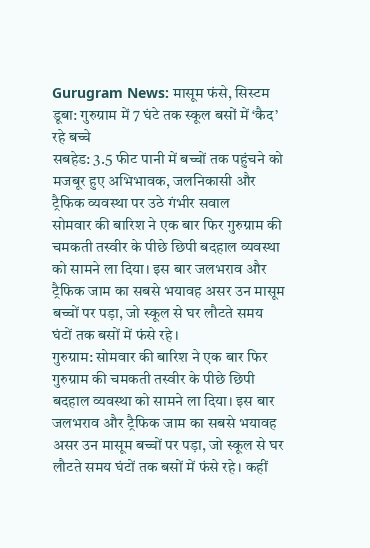Gurugram News: मासूम फंसे, सिस्टम डूबा: गुरुग्राम में 7 घंटे तक स्कूल बसों में ‘कैद’ रहे बच्चे
सबहेड: 3.5 फीट पानी में बच्चों तक पहुंचने को मजबूर हुए अभिभावक, जलनिकासी और ट्रैफिक व्यवस्था पर उठे गंभीर सवाल
सोमवार की बारिश ने एक बार फिर गुरुग्राम की चमकती तस्वीर के पीछे छिपी बदहाल व्यवस्था को सामने ला दिया। इस बार जलभराव और ट्रैफिक जाम का सबसे भयावह असर उन मासूम बच्चों पर पड़ा, जो स्कूल से घर लौटते समय घंटों तक बसों में फंसे रहे।
गुरुग्राम: सोमवार की बारिश ने एक बार फिर गुरुग्राम की चमकती तस्वीर के पीछे छिपी बदहाल व्यवस्था को सामने ला दिया। इस बार जलभराव और ट्रैफिक जाम का सबसे भयावह असर उन मासूम बच्चों पर पड़ा, जो स्कूल से घर लौटते समय घंटों तक बसों में फंसे रहे। कहीं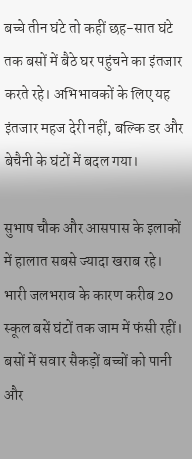बच्चे तीन घंटे तो कहीं छह-सात घंटे तक बसों में बैठे घर पहुंचने का इंतजार करते रहे। अभिभावकों के लिए यह इंतजार महज देरी नहीं, बल्कि डर और बेचैनी के घंटों में बदल गया।

सुभाष चौक और आसपास के इलाकों में हालात सबसे ज्यादा खराब रहे। भारी जलभराव के कारण करीब 20 स्कूल बसें घंटों तक जाम में फंसी रहीं। बसों में सवार सैकड़ों बच्चों को पानी और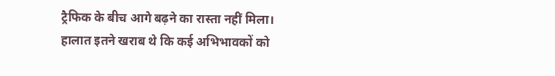ट्रैफिक के बीच आगे बढ़ने का रास्ता नहीं मिला। हालात इतने खराब थे कि कई अभिभावकों को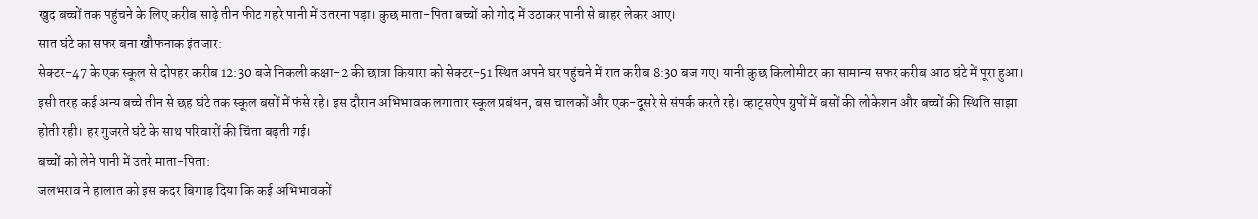खुद बच्चों तक पहुंचने के लिए करीब साढ़े तीन फीट गहरे पानी में उतरना पड़ा। कुछ माता-पिता बच्चों को गोद में उठाकर पानी से बाहर लेकर आए।
सात घंटे का सफर बना खौफनाक इंतजार:
सेक्टर-47 के एक स्कूल से दोपहर करीब 12:30 बजे निकली कक्षा-2 की छात्रा कियारा को सेक्टर-51 स्थित अपने घर पहुंचने में रात करीब 8:30 बज गए। यानी कुछ किलोमीटर का सामान्य सफर करीब आठ घंटे में पूरा हुआ। इसी तरह कई अन्य बच्चे तीन से छह घंटे तक स्कूल बसों में फंसे रहे। इस दौरान अभिभावक लगातार स्कूल प्रबंधन, बस चालकों और एक-दूसरे से संपर्क करते रहे। व्हाट्सऐप ग्रुपों में बसों की लोकेशन और बच्चों की स्थिति साझा होती रही। हर गुजरते घंटे के साथ परिवारों की चिंता बढ़ती गई।
बच्चों को लेने पानी में उतरे माता-पिता:
जलभराव ने हालात को इस कदर बिगाड़ दिया कि कई अभिभावकों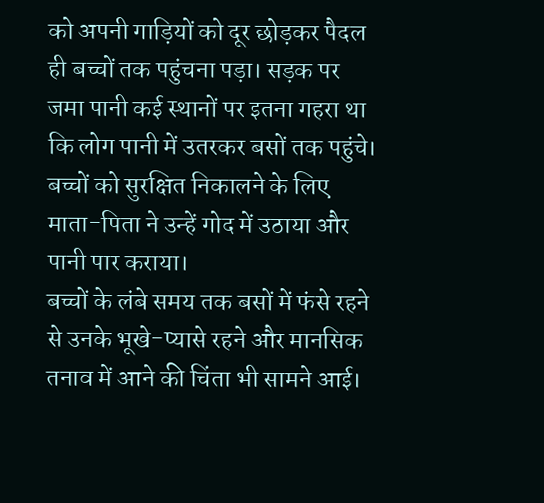को अपनी गाड़ियों को दूर छोड़कर पैदल ही बच्चों तक पहुंचना पड़ा। सड़क पर जमा पानी कई स्थानों पर इतना गहरा था कि लोग पानी में उतरकर बसों तक पहुंचे। बच्चों को सुरक्षित निकालने के लिए माता-पिता ने उन्हें गोद में उठाया और पानी पार कराया।
बच्चों के लंबे समय तक बसों में फंसे रहने से उनके भूखे-प्यासे रहने और मानसिक तनाव में आने की चिंता भी सामने आई।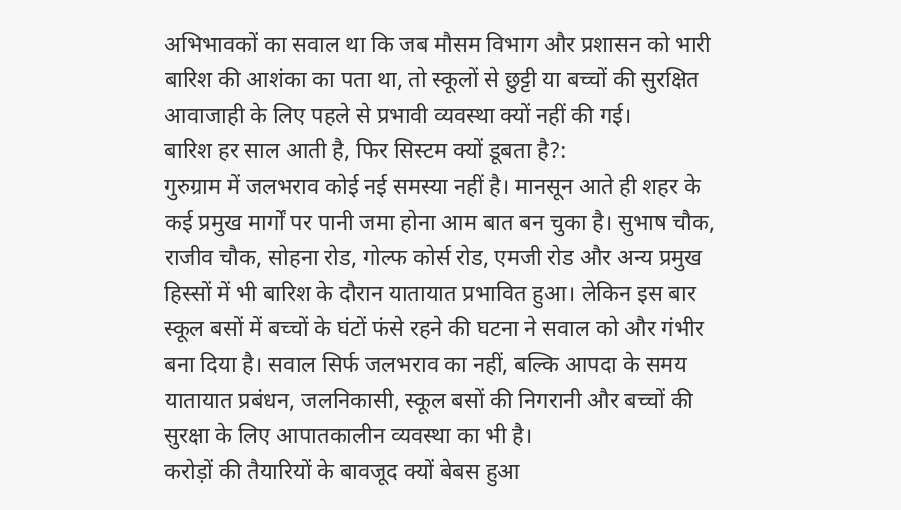अभिभावकों का सवाल था कि जब मौसम विभाग और प्रशासन को भारी बारिश की आशंका का पता था, तो स्कूलों से छुट्टी या बच्चों की सुरक्षित आवाजाही के लिए पहले से प्रभावी व्यवस्था क्यों नहीं की गई।
बारिश हर साल आती है, फिर सिस्टम क्यों डूबता है?:
गुरुग्राम में जलभराव कोई नई समस्या नहीं है। मानसून आते ही शहर के कई प्रमुख मार्गों पर पानी जमा होना आम बात बन चुका है। सुभाष चौक, राजीव चौक, सोहना रोड, गोल्फ कोर्स रोड, एमजी रोड और अन्य प्रमुख हिस्सों में भी बारिश के दौरान यातायात प्रभावित हुआ। लेकिन इस बार स्कूल बसों में बच्चों के घंटों फंसे रहने की घटना ने सवाल को और गंभीर बना दिया है। सवाल सिर्फ जलभराव का नहीं, बल्कि आपदा के समय यातायात प्रबंधन, जलनिकासी, स्कूल बसों की निगरानी और बच्चों की सुरक्षा के लिए आपातकालीन व्यवस्था का भी है।
करोड़ों की तैयारियों के बावजूद क्यों बेबस हुआ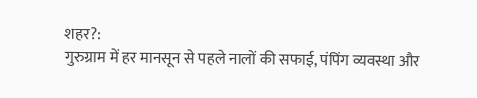शहर?:
गुरुग्राम में हर मानसून से पहले नालों की सफाई, पंपिंग व्यवस्था और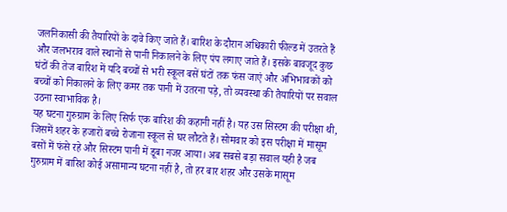जलनिकासी की तैयारियों के दावे किए जाते हैं। बारिश के दौरान अधिकारी फील्ड में उतरते हैं और जलभराव वाले स्थानों से पानी निकालने के लिए पंप लगाए जाते हैं। इसके बावजूद कुछ घंटों की तेज बारिश में यदि बच्चों से भरी स्कूल बसें घंटों तक फंस जाएं और अभिभावकों को बच्चों को निकालने के लिए कमर तक पानी में उतरना पड़े, तो व्यवस्था की तैयारियों पर सवाल उठना स्वाभाविक है।
यह घटना गुरुग्राम के लिए सिर्फ एक बारिश की कहानी नहीं है। यह उस सिस्टम की परीक्षा थी, जिसमें शहर के हजारों बच्चे रोजाना स्कूल से घर लौटते हैं। सोमवार को इस परीक्षा में मासूम बसों में फंसे रहे और सिस्टम पानी में डूबा नजर आया। अब सबसे बड़ा सवाल यही है जब गुरुग्राम में बारिश कोई असामान्य घटना नहीं है, तो हर बार शहर और उसके मासूम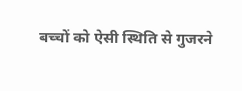बच्चों को ऐसी स्थिति से गुजरने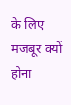के लिए मजबूर क्यों होना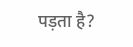पड़ता है?